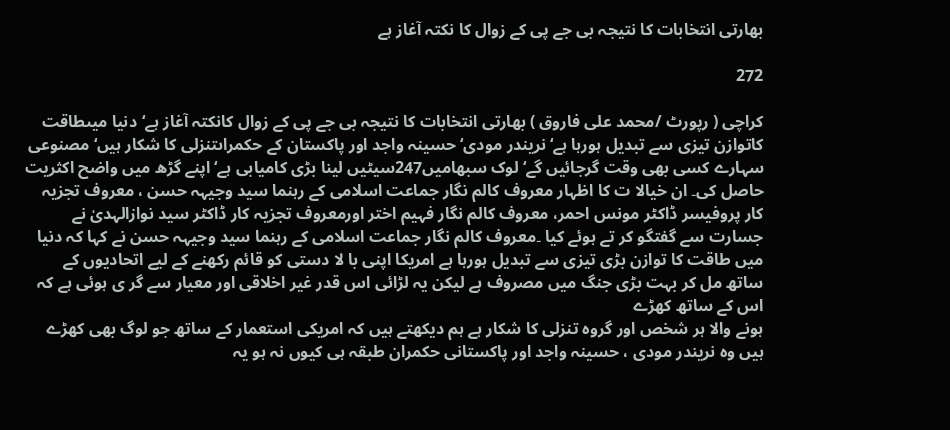بھارتی انتخابات کا نتیجہ بی جے پی کے زوال کا نکتہ آغاز ہے

272

کراچی ( رپورٹ /محمد علی فاروق ) بھارتی انتخابات کا نتیجہ بی جے پی کے زوال کانکتہ آغاز ہے‘دنیا میںطاقت کاتوازن تیزی سے تبدیل ہورہا ہے‘ نریندر مودی‘ حسینہ واجد اور پاکستان کے حکمراںتنزلی کا شکار ہیں‘مصنوعی سہارے کسی بھی وقت گرجائیں گے‘لوک سبھامیں247سیٹیں لینا بڑی کامیابی ہے‘اپنے گڑھ میں واضح اکثریت حاصل کی۔ ان خیالا ت کا اظہار معروف کالم نگار جماعت اسلامی کے رہنما سید وجیہہ حسن ، معروف تجزیہ کار پروفیسر ڈاکٹر مونس احمر، معروف کالم نگار فہیم اختر اورمعروف تجزیہ کار ڈاکٹر سید نوازالہدیٰ نے جسارت سے گفتگو کر تے ہوئے کیا ۔معروف کالم نگار جماعت اسلامی کے رہنما سید وجیہہ حسن نے کہا کہ دنیا میں طاقت کا توازن بڑی تیزی سے تبدیل ہورہا ہے امریکا اپنی با لا دستی کو قائم رکھنے کے لیے اتحادیوں کے ساتھ مل کر بہت بڑی جنگ میں مصروف ہے لیکن یہ لڑائی اس قدر غیر اخلاقی اور معیار سے گر ی ہوئی ہے کہ اس کے ساتھ کھڑے
ہونے والا ہر شخص اور گروہ تنزلی کا شکار ہے ہم دیکھتے ہیں کہ امریکی استعمار کے ساتھ جو لوگ بھی کھڑے ہیں وہ نریندر مودی ، حسینہ واجد اور پاکستانی حکمران طبقہ ہی کیوں نہ ہو یہ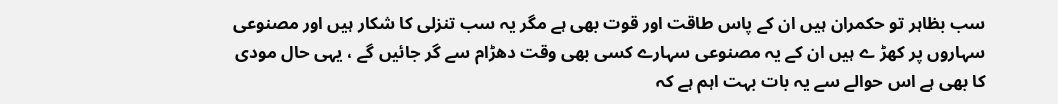سب بظاہر تو حکمران ہیں ان کے پاس طاقت اور قوت بھی ہے مگر یہ سب تنزلی کا شکار ہیں اور مصنوعی سہاروں پر کھڑ ے ہیں ان کے یہ مصنوعی سہارے کسی بھی وقت دھڑام سے گر جائیں گے ، یہی حال مودی کا بھی ہے اس حوالے سے یہ بات بہت اہم ہے کہ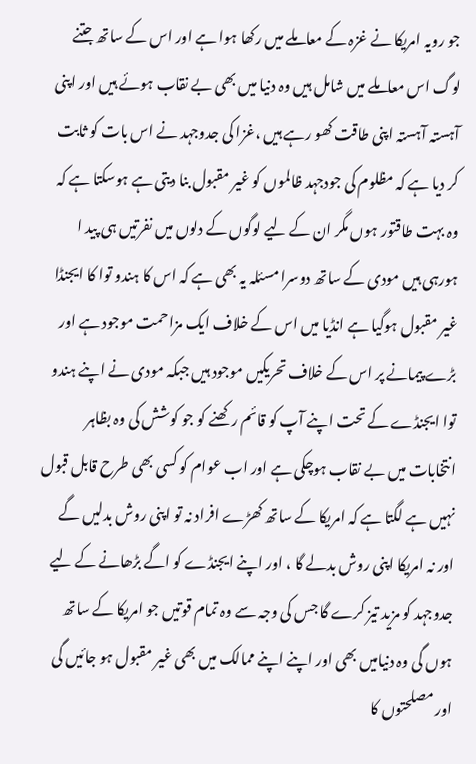جو رویہ امریکا نے غزہ کے معاملے میں رکھا ہوا ہے اور اس کے ساتھ جتنے لوگ اس معاملے میں شامل ہیں وہ دنیا میں بھی بے نقاب ہوئے ہیں اور اپنی آہستہ آہستہ اپنی طاقت کھو رہے ہیں ،غزا کی جدوجہد نے اس بات کو ثابت کر دیا ہے کہ مظلوم کی جودجہد ظالموں کو غیر مقبول بنا دیتی ہے ہوسکتا ہے کہ وہ بہت طاقتور ہوں مگر ان کے لیے لوگوں کے دلوں میں نفرتیں ہی پید ا ہورہی ہیں مودی کے ساتھ دوسرا مسئلہ یہ بھی ہے کہ اس کا ہندو توا کا ایجنڈا غیر مقبول ہوگیا ہے انڈیا میں اس کے خلاف ایک مزاحمت موجود ہے اور بڑے پیمانے پر اس کے خلاف تحریکیں موجود ہیں جبکہ مودی نے اپنے ہندو توا ایجنڈے کے تحت اپنے آپ کو قائم رکھنے کو جو کوشش کی وہ بظاہر انتخابات میں بے نقاب ہوچکی ہے اور اب عوام کو کسی بھی طرح قابل قبول نہیں ہے لگتا ہے کہ امریکا کے ساتھ کھڑے افراد نہ تو اپنی روش بدلیں گے اور نہ امریکا اپنی روش بدلے گا ، اور اپنے ایجنڈے کو اگے بڑھانے کے لیے جدوجہد کو مزید تیز کرے گا جس کی وجہ سے وہ تمام قوتیں جو امریکا کے ساتھ ہوں گی وہ دنیامیں بھی اور اپنے اپنے ممالک میں بھی غیر مقبول ہو جائیں گی اور مصلحتوں کا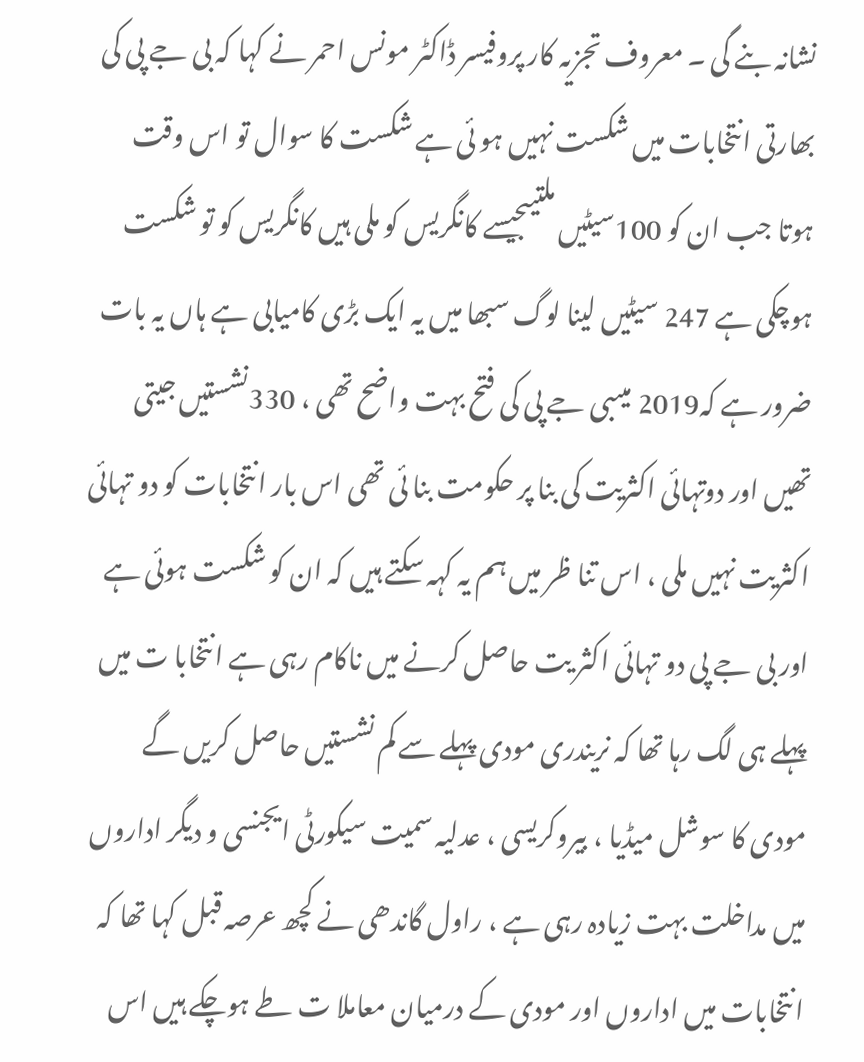نشانہ بنے گی ۔ معروف تجزیہ کار پروفیسر ڈاکٹر مونس احمر نے کہا کہ بی جے پی کی بھارتی انتخابات میں شکست نہیں ہو ئی ہے شکست کا سوال تو اس وقت ہوتا جب ان کو 100سیٹیں ملتیںجیسے کانگریس کو ملی ہیں کانگریس کو تو شکست ہوچکی ہے 247 سیٹیں لینا لوگ سبھا میں یہ ایک بڑی کامیابی ہے ہاں یہ بات ضرور ہے کہ2019 میںبی جے پی کی فتح بہت واضح تھی ، 330نشستیں جیتی تھیں اور دوتہائی اکثریت کی بنا پر حکومت بنا ئی تھی اس بار انتخابات کو دو تہائی اکثریت نہیں ملی ، اس تنا ظر میں ہم یہ کہہ سکتے ہیں کہ ان کو شکست ہوئی ہے اور بی جے پی دو تہائی اکثر یت حاصل کرنے میں ناکام رہی ہے انتخابا ت میں پہلے ہی لگ رہا تھا کہ نریندری مودی پہلے سے کم نشستیں حاصل کریں گے مودی کا سوشل میڈیا ، بیروکریسی ، عدلیہ سمیت سیکورٹی ایجنسی و دیگر اداروں میں مداخلت بہت زیادہ رہی ہے ، راول گاندھی نے کچھ عرصہ قبل کہا تھا کہ انتخابات میں اداروں اور مودی کے درمیان معاملا ت طے ہوچکے ہیں اس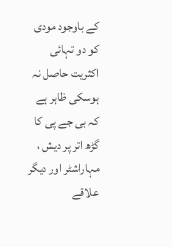کے باوجود مودی کو دو تہائی اکثریت حاصل نہ ہوسکی ظاہر ہے کہ بی جے پی کا گڑھ اتر پر دیش ، مہاراشٹر اور دیگر علاقے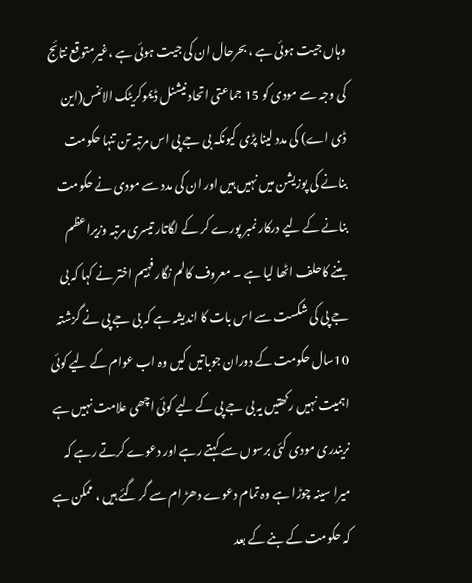وہاں جیت ہوئی ہے ، بحرحال ان کی جیت ہوئی ہے ،غیرمتوقع نتائج کی وجہ سے مودی کو 15 جماعتی اتحاد نیشنل ڈیموکریٹک الائنس(این ڈی اے) کی مدد لینا پڑی کیونکہ بی جے پی اس مرتبہ تن تنہا حکومت بنانے کی پوزیشن میں نہیں ہیں اور ان کی مدد سے مودی نے حکومت بنانے کے لیے درکار نمبر پورے کر کے لگاتار تیسری مرتبہ وزیراعظم بننے کاحلف اٹھا لیا ہے ۔ معروف کالم نگار فہیم اختر نے کہا کہ بی جے پی کی شکست سے اس بات کا اندیشہ ہے کہ بی جے پی نے گزشتہ 10سال حکومت کے دوران جوباتیں کیں وہ اب عوام کے لیے کوئی اہمیت نہیں رکھتیں یہ بی جے پی کے لیے کوئی اچھی علامت نہیں ہے نریندری مودی کئی برسوں سے کہتے رہے اور دعوے کرتے رہے کہ میرا سینہ چوڑا ہے وہ تمام دعوے دھڑ ام سے گر گئے ہیں ، ممکن ہے کہ حکومت کے بنے کے بعد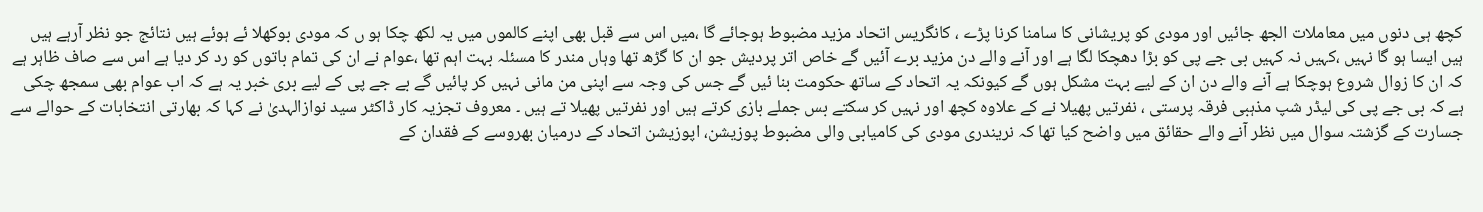کچھ ہی دنوں میں معاملات الجھ جائیں اور مودی کو پریشانی کا سامنا کرنا پڑے ، کانگریس اتحاد مزید مضبوط ہوجائے گا ،میں اس سے قبل بھی اپنے کالموں میں یہ لکھ چکا ہو ں کہ مودی بوکھلا ئے ہوئے ہیں نتائج جو نظر آرہے ہیں ہیں ایسا ہو گا نہیں ،کہیں نہ کہیں بی جے پی کو بڑا دھچکا لگا ہے اور آنے والے دن مزید برے آئیں گے خاص اتر پردیش جو ان کا گڑھ تھا وہاں مندر کا مسئلہ بہت اہم تھا ،عوام نے ان کی تمام باتوں کو رد کر دیا ہے اس سے صاف ظاہر ہے کہ ان کا زوال شروع ہوچکا ہے آنے والے دن ان کے لیے بہت مشکل ہوں گے کیونکہ یہ اتحاد کے ساتھ حکومت بنا ئیں گے جس کی وجہ سے اپنی من مانی نہیں کر پائیں گے بے جے پی کے لیے بری خبر یہ ہے کہ اب عوام بھی سمجھ چکی ہے کہ بی جے پی کی لیڈر شپ مذہبی فرقہ پرستی ، نفرتیں پھیلا نے کے علاوہ کچھ اور نہیں کر سکتے بس جملے بازی کرتے ہیں اور نفرتیں پھیلا تے ہیں ۔ معروف تجزیہ کار ڈاکٹر سید نوازالہدیٰ نے کہا کہ بھارتی انتخابات کے حوالے سے جسارت کے گزشتہ سوال میں نظر آنے والے حقائق میں واضح کیا تھا کہ نریندری مودی کی کامیابی والی مضبوط پوزیشن، اپوزیشن اتحاد کے درمیان بھروسے کے فقدان کے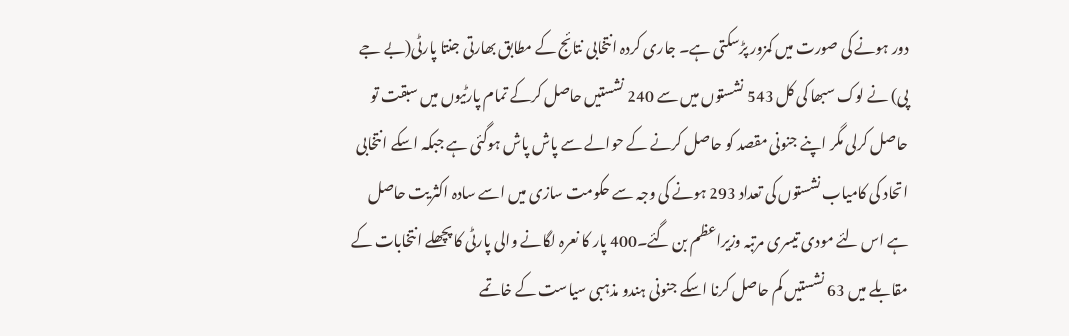دور ہونے کی صورت میں کمزور پڑسکتی ہے۔ جاری کردہ انتخابی نتائج کے مطابق بھارتی جنتا پارٹی(بے جے پی) نے لوک سبھا کی کل 543 نشستوں میں سے 240 نشستیں حاصل کرکے تمام پارٹیوں میں سبقت تو حاصل کرلی مگر اپنے جنونی مقصد کو حاصل کرنے کے حوالے سے پاش پاش ہوگئی ہے جبکہ اسکے انتخابی اتحاد کی کامیاب نشستوں کی تعداد 293 ہونے کی وجہ سے حکومت سازی میں اسے سادہ اکثریت حاصل ہے اس لئے مودی تیسری مرتبہ وزیراعظم بن گئے۔400 پار کا نعرہ لگانے والی پارٹی کا پچھلے انتخابات کے مقابلے میں 63 نشستیں کم حاصل کرنا اسکے جنونی ہندو مذہبی سیاست کے خاتمے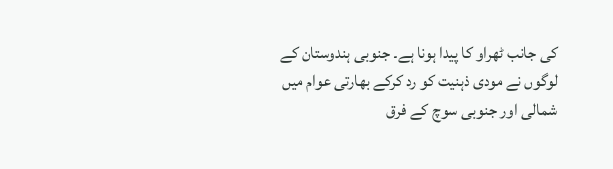کی جانب ٹھراو کا پیدا ہونا ہے۔ جنوبی ہندوستان کے لوگوں نے مودی ذہنیت کو رد کرکے بھارتی عوام میں شمالی اور جنوبی سوچ کے فرق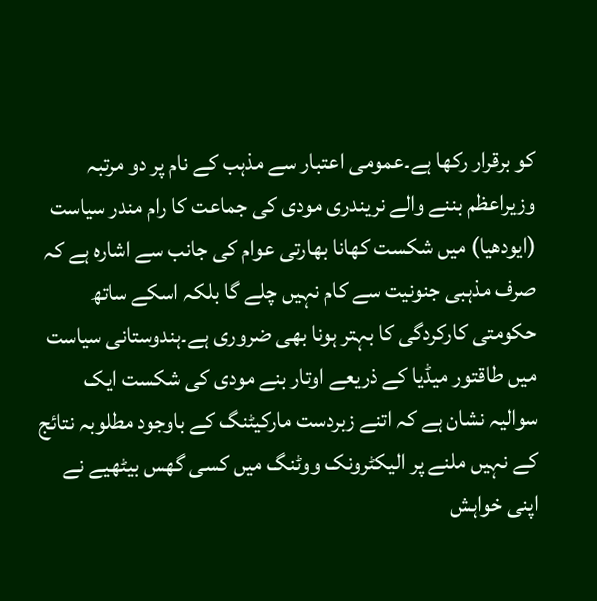کو برقرار رکھا ہے۔عمومی اعتبار سے مذہب کے نام پر دو مرتبہ وزیراعظم بننے والے نریندری مودی کی جماعت کا رام مندر سیاست (ایودھیا) میں شکست کھانا بھارتی عوام کی جانب سے اشارہ ہے کہ صرف مذہبی جنونیت سے کام نہیں چلے گا بلکہ اسکے ساتھ حکومتی کارکردگی کا بہتر ہونا بھی ضروری ہے۔ہندوستانی سیاست میں طاقتور میڈیا کے ذریعے اوتار بنے مودی کی شکست ایک سوالیہ نشان ہے کہ اتنے زبردست مارکیٹنگ کے باوجود مطلوبہ نتائج کے نہیں ملنے پر الیکٹرونک ووٹنگ میں کسی گھس بیٹھیے نے اپنی خواہش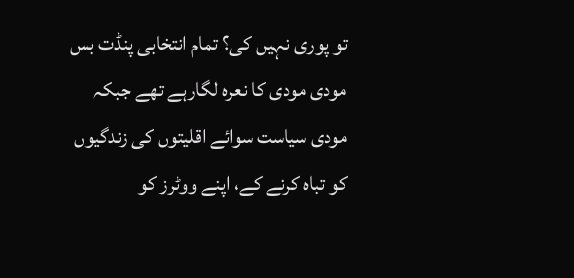تو پوری نہیں کی؟ تمام انتخابی پنڈت بس مودی مودی کا نعرہ لگارہے تھے جبکہ مودی سیاست سوائے اقلیتوں کی زندگیوں کو تباہ کرنے کے، اپنے ووٹرز کو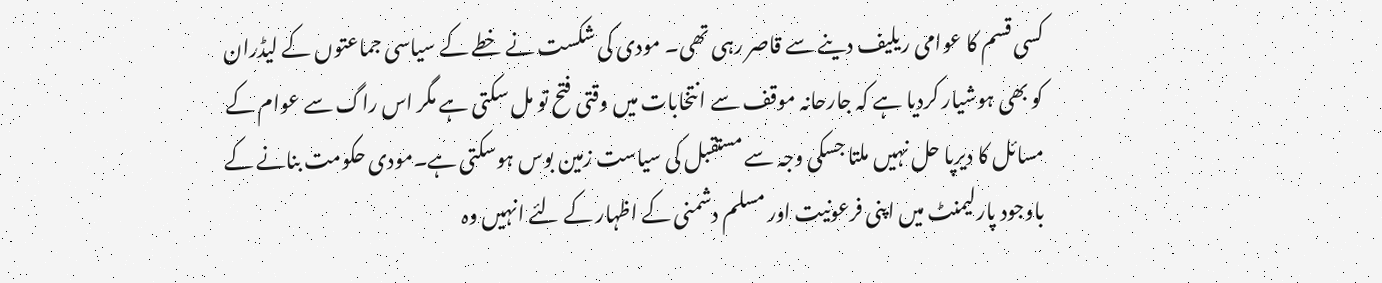کسی قسم کا عوامی ریلیف دینے سے قاصر رہی تھی۔ مودی کی شکست نے خطے کے سیاسی جماعتوں کے لیڈران کو بھی ہوشیار کردیا ہے کہ جارحانہ موقف سے انتخابات میں وقتی فتح تو مل سکتی ہے مگر اس راگ سے عوام کے مسائل کا دیرپا حل نہیں ملتا جسکی وجہ سے مستقبل کی سیاست زمین بوس ہوسکتی ہے۔مودی حکومت بنانے کے باوجود پارلیمنٹ میں اپنی فرعونیت اور مسلم دشمنی کے اظہار کے لئے انہیں وہ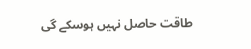طاقت حاصل نہیں ہوسکے گی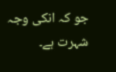جو کہ انکی وجہ شہرت ہے۔